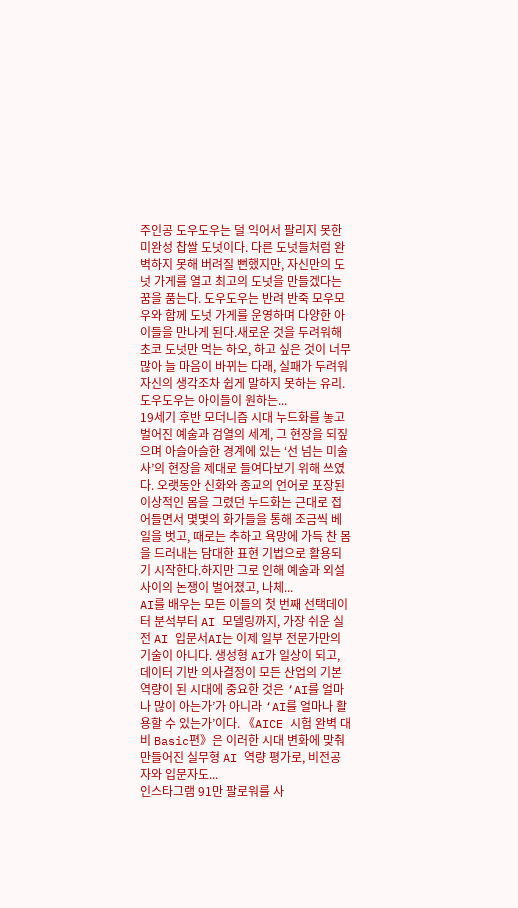주인공 도우도우는 덜 익어서 팔리지 못한 미완성 찹쌀 도넛이다. 다른 도넛들처럼 완벽하지 못해 버려질 뻔했지만, 자신만의 도넛 가게를 열고 최고의 도넛을 만들겠다는 꿈을 품는다. 도우도우는 반려 반죽 모우모우와 함께 도넛 가게를 운영하며 다양한 아이들을 만나게 된다.새로운 것을 두려워해 초코 도넛만 먹는 하오, 하고 싶은 것이 너무 많아 늘 마음이 바뀌는 다래, 실패가 두려워 자신의 생각조차 쉽게 말하지 못하는 유리. 도우도우는 아이들이 원하는...
19세기 후반 모더니즘 시대 누드화를 놓고 벌어진 예술과 검열의 세계, 그 현장을 되짚으며 아슬아슬한 경계에 있는 ‘선 넘는 미술사’의 현장을 제대로 들여다보기 위해 쓰였다. 오랫동안 신화와 종교의 언어로 포장된 이상적인 몸을 그렸던 누드화는 근대로 접어들면서 몇몇의 화가들을 통해 조금씩 베일을 벗고, 때로는 추하고 욕망에 가득 찬 몸을 드러내는 담대한 표현 기법으로 활용되기 시작한다.하지만 그로 인해 예술과 외설 사이의 논쟁이 벌어졌고, 나체...
AI를 배우는 모든 이들의 첫 번째 선택데이터 분석부터 AI 모델링까지, 가장 쉬운 실전 AI 입문서AI는 이제 일부 전문가만의 기술이 아니다. 생성형 AI가 일상이 되고, 데이터 기반 의사결정이 모든 산업의 기본 역량이 된 시대에 중요한 것은 ‘AI를 얼마나 많이 아는가’가 아니라 ‘AI를 얼마나 활용할 수 있는가’이다. 《AICE 시험 완벽 대비 Basic편》은 이러한 시대 변화에 맞춰 만들어진 실무형 AI 역량 평가로, 비전공자와 입문자도...
인스타그램 91만 팔로워를 사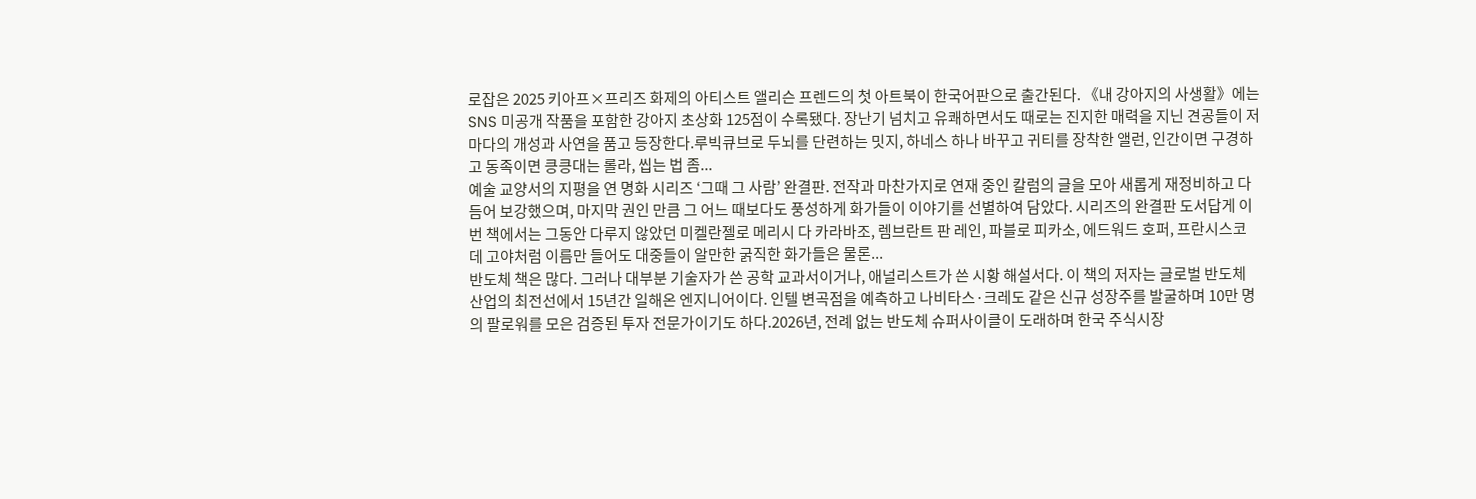로잡은 2025 키아프×프리즈 화제의 아티스트 앨리슨 프렌드의 첫 아트북이 한국어판으로 출간된다. 《내 강아지의 사생활》에는 SNS 미공개 작품을 포함한 강아지 초상화 125점이 수록됐다. 장난기 넘치고 유쾌하면서도 때로는 진지한 매력을 지닌 견공들이 저마다의 개성과 사연을 품고 등장한다.루빅큐브로 두뇌를 단련하는 밋지, 하네스 하나 바꾸고 귀티를 장착한 앨런, 인간이면 구경하고 동족이면 킁킁대는 롤라, 씹는 법 좀...
예술 교양서의 지평을 연 명화 시리즈 ‘그때 그 사람’ 완결판. 전작과 마찬가지로 연재 중인 칼럼의 글을 모아 새롭게 재정비하고 다듬어 보강했으며, 마지막 권인 만큼 그 어느 때보다도 풍성하게 화가들이 이야기를 선별하여 담았다. 시리즈의 완결판 도서답게 이번 책에서는 그동안 다루지 않았던 미켈란젤로 메리시 다 카라바조, 렘브란트 판 레인, 파블로 피카소, 에드워드 호퍼, 프란시스코 데 고야처럼 이름만 들어도 대중들이 알만한 굵직한 화가들은 물론...
반도체 책은 많다. 그러나 대부분 기술자가 쓴 공학 교과서이거나, 애널리스트가 쓴 시황 해설서다. 이 책의 저자는 글로벌 반도체 산업의 최전선에서 15년간 일해온 엔지니어이다. 인텔 변곡점을 예측하고 나비타스·크레도 같은 신규 성장주를 발굴하며 10만 명의 팔로워를 모은 검증된 투자 전문가이기도 하다.2026년, 전례 없는 반도체 슈퍼사이클이 도래하며 한국 주식시장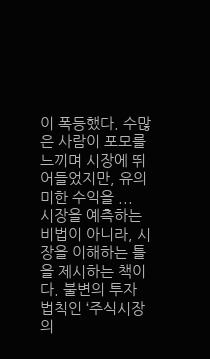이 폭등했다. 수많은 사람이 포모를 느끼며 시장에 뛰어들었지만, 유의미한 수익을 ...
시장을 예측하는 비법이 아니라, 시장을 이해하는 틀을 제시하는 책이다. 불변의 투자 법칙인 ‘주식시장의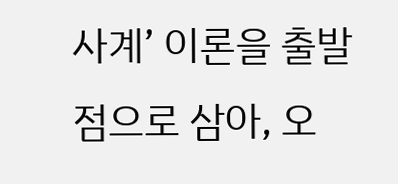사계’ 이론을 출발점으로 삼아, 오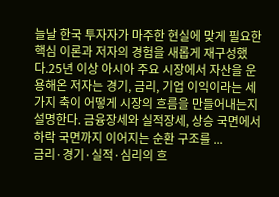늘날 한국 투자자가 마주한 현실에 맞게 필요한 핵심 이론과 저자의 경험을 새롭게 재구성했다.25년 이상 아시아 주요 시장에서 자산을 운용해온 저자는 경기, 금리, 기업 이익이라는 세 가지 축이 어떻게 시장의 흐름을 만들어내는지 설명한다. 금융장세와 실적장세, 상승 국면에서 하락 국면까지 이어지는 순환 구조를 ...
금리·경기·실적·심리의 흐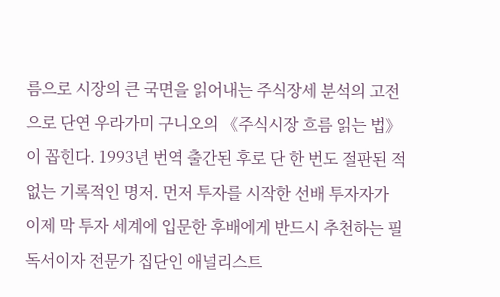름으로 시장의 큰 국면을 읽어내는 주식장세 분석의 고전으로 단연 우라가미 구니오의 《주식시장 흐름 읽는 법》이 꼽힌다. 1993년 번역 출간된 후로 단 한 번도 절판된 적 없는 기록적인 명저. 먼저 투자를 시작한 선배 투자자가 이제 막 투자 세계에 입문한 후배에게 반드시 추천하는 필독서이자 전문가 집단인 애널리스트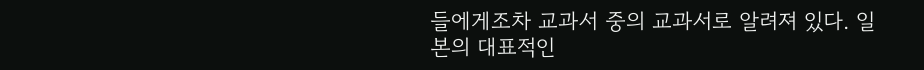들에게조차 교과서 중의 교과서로 알려져 있다. 일본의 대표적인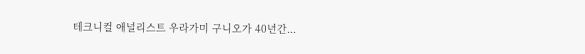테크니컬 애널리스트 우라가미 구니오가 40년간...